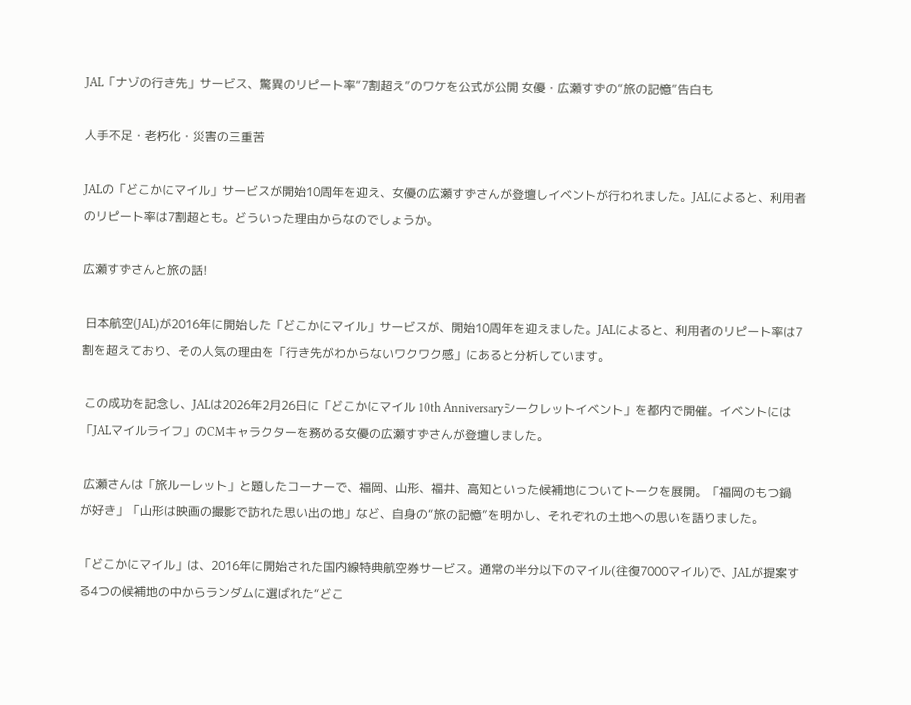JAL「ナゾの行き先」サービス、驚異のリピート率“7割超え”のワケを公式が公開 女優・広瀬すずの“旅の記憶”告白も

人手不足・老朽化・災害の三重苦

JALの「どこかにマイル」サービスが開始10周年を迎え、女優の広瀬すずさんが登壇しイベントが行われました。JALによると、利用者のリピート率は7割超とも。どういった理由からなのでしょうか。

広瀬すずさんと旅の話!

 日本航空(JAL)が2016年に開始した「どこかにマイル」サービスが、開始10周年を迎えました。JALによると、利用者のリピート率は7割を超えており、その人気の理由を「行き先がわからないワクワク感」にあると分析しています。

 この成功を記念し、JALは2026年2月26日に「どこかにマイル 10th Anniversaryシークレットイベント」を都内で開催。イベントには「JALマイルライフ」のCMキャラクターを務める女優の広瀬すずさんが登壇しました。

 広瀬さんは「旅ルーレット」と題したコーナーで、福岡、山形、福井、高知といった候補地についてトークを展開。「福岡のもつ鍋が好き」「山形は映画の撮影で訪れた思い出の地」など、自身の“旅の記憶”を明かし、それぞれの土地への思いを語りました。

「どこかにマイル」は、2016年に開始された国内線特典航空券サービス。通常の半分以下のマイル(往復7000マイル)で、JALが提案する4つの候補地の中からランダムに選ばれた“どこ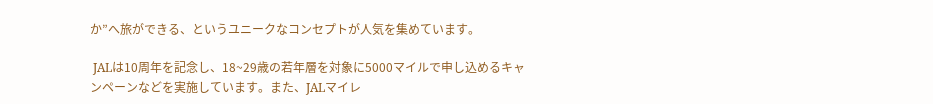か”へ旅ができる、というユニークなコンセプトが人気を集めています。

 JALは10周年を記念し、18~29歳の若年層を対象に5000マイルで申し込めるキャンペーンなどを実施しています。また、JALマイレ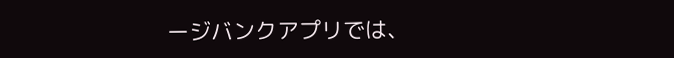ージバンクアプリでは、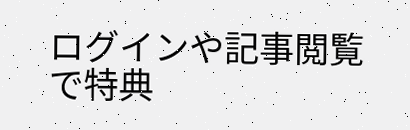ログインや記事閲覧で特典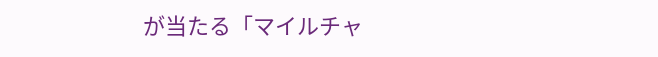が当たる「マイルチャ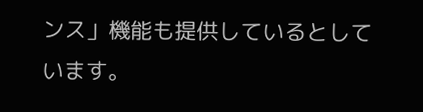ンス」機能も提供しているとしています。